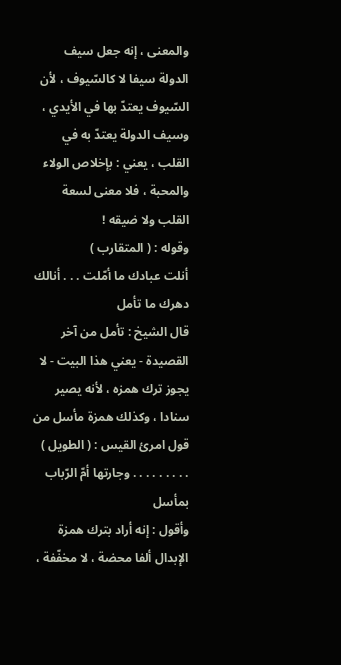والمعنى ، إنه جعل سيف الدولة سيفا لا كالسّيوف ، لأن السّيوف يعتدّ بها في الأيدي ، وسيف الدولة يعتدّ به في القلب ، يعني : بإخلاص الولاء والمحبة ، فلا معنى لسعة القلب ولا ضيقه !
وقوله : ( المتقارب )
أنلت عبادك ما أمّلت . . . أنالك دهرك ما تأمل
قال الشيخ : تأمل من آخر القصيدة - يعني هذا البيت - لا يجوز ترك همزه ، لأنه يصير سنادا ، وكذلك همزة مأسل من قول امرئ القيس : ( الطويل )
. . . . . . . . . وجارتها أمّ الرّباب بمأسل
وأقول : إنه أراد بترك همزة الإبدال ألفا محضة ، لا مخفّفة ،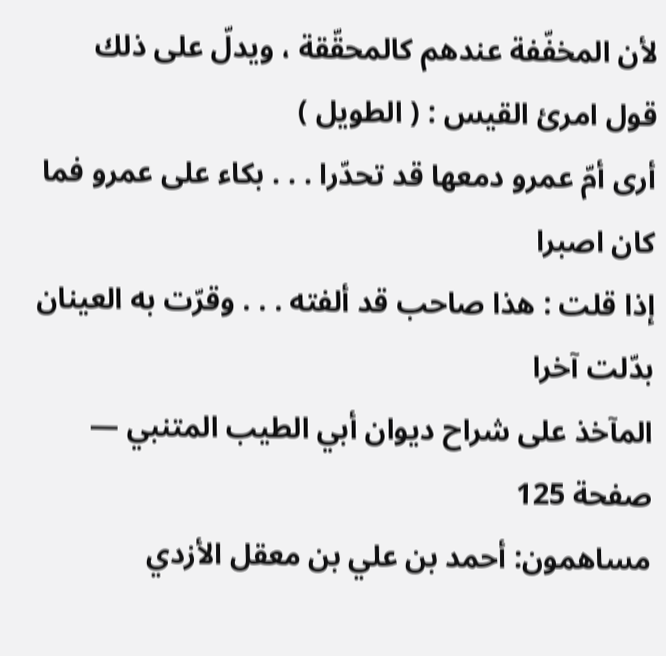لأن المخفّفة عندهم كالمحقّقة ، ويدلّ على ذلك قول امرئ القيس : ( الطويل )
أرى أمّ عمرو دمعها قد تحدّرا . . . بكاء على عمرو فما كان اصبرا
إذا قلت : هذا صاحب قد ألفته . . . وقرّت به العينان بدّلت آخرا
المآخذ على شراح ديوان أبي الطيب المتنبي — صفحة 125
مساهمون: أحمد بن علي بن معقل الأزدي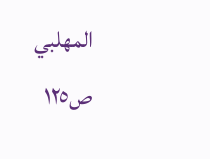المهلبي
ص١٢٥